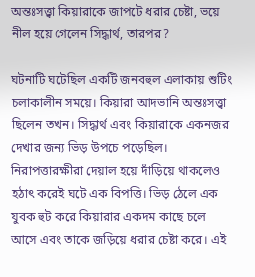অন্তঃসত্ত্বা কিয়ারাকে জাপটে ধরার চেষ্টা, ভয়ে নীল হয়ে গেলেন সিদ্ধার্থ, তারপর?

ঘটনাটি ঘটেছিল একটি জনবহুল এলাকায় শুটিং চলাকালীন সময়ে। কিয়ারা আদভানি অন্তঃসত্ত্বা ছিলেন তখন। সিদ্ধার্থ এবং কিয়ারাকে একনজর দেখার জন্য ভিড় উপচে পড়েছিল। নিরাপত্তারক্ষীরা দেয়াল হয়ে দাঁড়িয়ে থাকলেও হঠাৎ করেই ঘটে এক বিপত্তি। ভিড় ঠেলে এক যুবক হুট করে কিয়ারার একদম কাছে চলে আসে এবং তাকে জড়িয়ে ধরার চেষ্টা করে। এই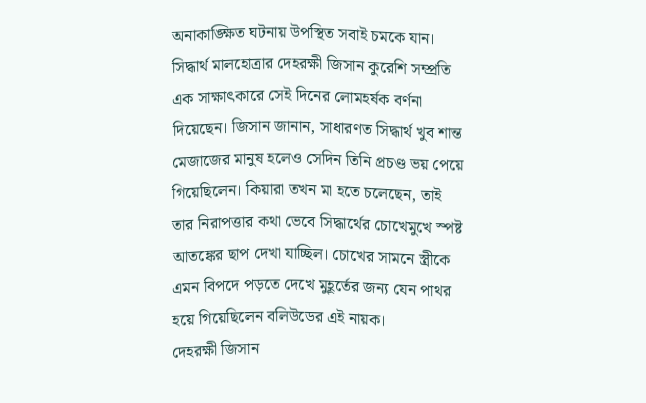অনাকাঙ্ক্ষিত ঘটনায় উপস্থিত সবাই চমকে যান।
সিদ্ধার্থ মালহোত্রার দেহরক্ষী জিসান কুরেশি সম্প্রতি এক সাক্ষাৎকারে সেই দিনের লোমহর্ষক বর্ণনা দিয়েছেন। জিসান জানান, সাধারণত সিদ্ধার্থ খুব শান্ত মেজাজের মানুষ হলেও সেদিন তিনি প্রচণ্ড ভয় পেয়ে গিয়েছিলেন। কিয়ারা তখন মা হতে চলেছেন, তাই তার নিরাপত্তার কথা ভেবে সিদ্ধার্থের চোখেমুখে স্পষ্ট আতঙ্কের ছাপ দেখা যাচ্ছিল। চোখের সামনে স্ত্রীকে এমন বিপদে পড়তে দেখে মুহূর্তের জন্য যেন পাথর হয়ে গিয়েছিলেন বলিউডের এই নায়ক।
দেহরক্ষী জিসান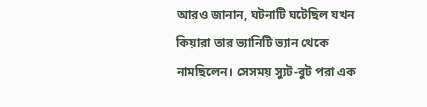আরও জানান, ঘটনাটি ঘটেছিল যখন কিয়ারা তার ভ্যানিটি ভ্যান থেকে নামছিলেন। সেসময় স্যুট-বুট পরা এক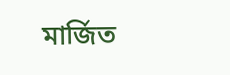মার্জিত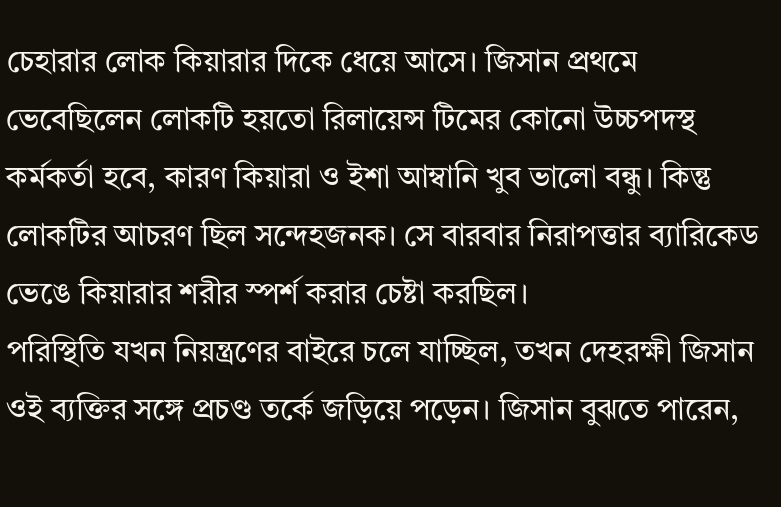চেহারার লোক কিয়ারার দিকে ধেয়ে আসে। জিসান প্রথমে ভেবেছিলেন লোকটি হয়তো রিলায়েন্স টিমের কোনো উচ্চপদস্থ কর্মকর্তা হবে, কারণ কিয়ারা ও ইশা আম্বানি খুব ভালো বন্ধু। কিন্তু লোকটির আচরণ ছিল সন্দেহজনক। সে বারবার নিরাপত্তার ব্যারিকেড ভেঙে কিয়ারার শরীর স্পর্শ করার চেষ্টা করছিল।
পরিস্থিতি যখন নিয়ন্ত্রণের বাইরে চলে যাচ্ছিল, তখন দেহরক্ষী জিসান ওই ব্যক্তির সঙ্গে প্রচণ্ড তর্কে জড়িয়ে পড়েন। জিসান বুঝতে পারেন,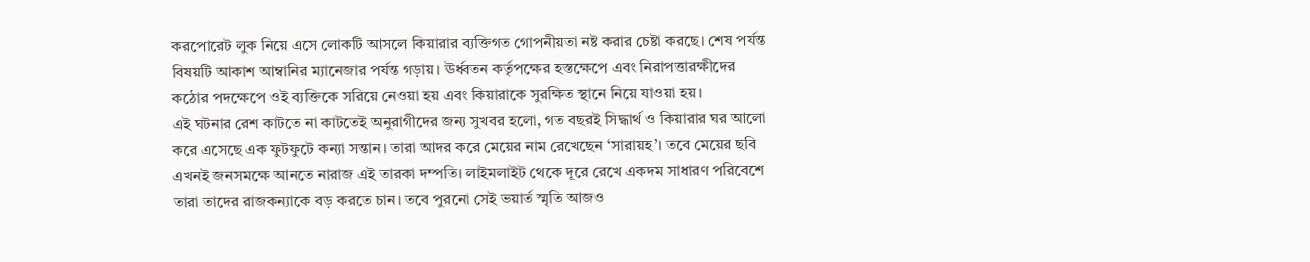করপোরেট লুক নিয়ে এসে লোকটি আসলে কিয়ারার ব্যক্তিগত গোপনীয়তা নষ্ট করার চেষ্টা করছে। শেষ পর্যন্ত বিষয়টি আকাশ আম্বানির ম্যানেজার পর্যন্ত গড়ায়। ঊর্ধ্বতন কর্তৃপক্ষের হস্তক্ষেপে এবং নিরাপত্তারক্ষীদের কঠোর পদক্ষেপে ওই ব্যক্তিকে সরিয়ে নেওয়া হয় এবং কিয়ারাকে সুরক্ষিত স্থানে নিয়ে যাওয়া হয়।
এই ঘটনার রেশ কাটতে না কাটতেই অনুরাগীদের জন্য সুখবর হলো, গত বছরই সিদ্ধার্থ ও কিয়ারার ঘর আলো করে এসেছে এক ফুটফুটে কন্যা সন্তান। তারা আদর করে মেয়ের নাম রেখেছেন ‘সারায়হ’। তবে মেয়ের ছবি এখনই জনসমক্ষে আনতে নারাজ এই তারকা দম্পতি। লাইমলাইট থেকে দূরে রেখে একদম সাধারণ পরিবেশে তারা তাদের রাজকন্যাকে বড় করতে চান। তবে পুরনো সেই ভয়ার্ত স্মৃতি আজও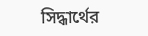সিদ্ধার্থের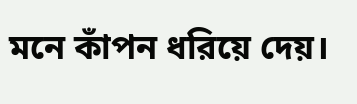মনে কাঁপন ধরিয়ে দেয়।